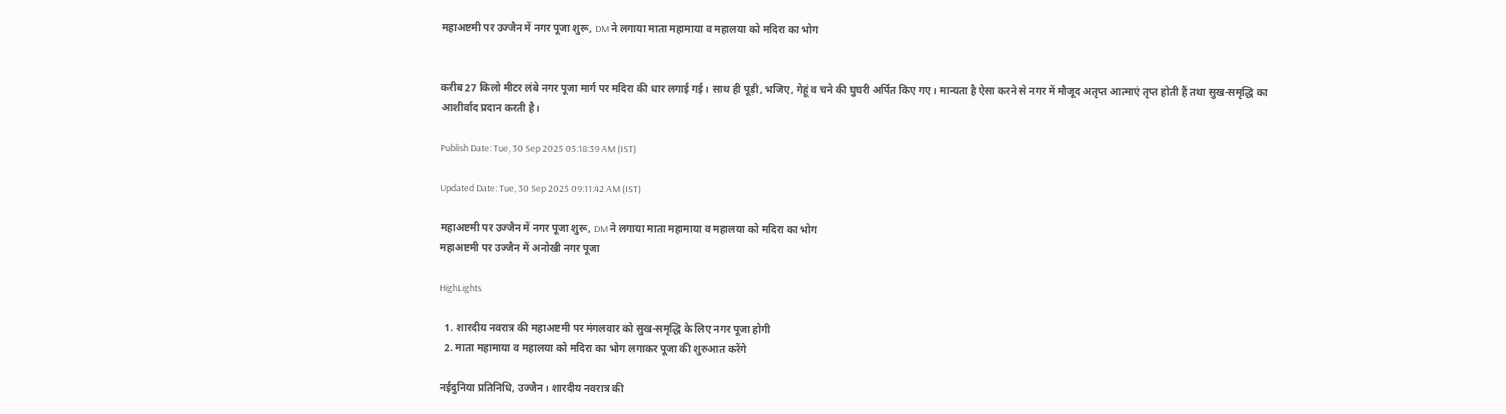महाअष्टमी पर उज्जैन में नगर पूजा शुरू, DM ने लगाया माता महामाया व महालया को मदिरा का भोग


करीब 27 किलो मीटर लंबे नगर पूजा मार्ग पर मदिरा की धार लगाई गई। साथ ही पूड़ी, भजिए, गेहूं व चने की घुघरी अर्पित किए गए। मान्यता है ऐसा करने से नगर में मौजूद अतृप्त आत्माएं तृप्त होती हैं तथा सुख-समृद्धि का आशीर्वाद प्रदान करती है।

Publish Date: Tue, 30 Sep 2025 05:18:39 AM (IST)

Updated Date: Tue, 30 Sep 2025 09:11:42 AM (IST)

महाअष्टमी पर उज्जैन में नगर पूजा शुरू, DM ने लगाया माता महामाया व महालया को मदिरा का भोग
महाअष्टमी पर उज्जैन में अनोखी नगर पूजा

HighLights

  1. शारदीय नवरात्र की महाअष्टमी पर मंगलवार को सुख-समृद्धि के लिए नगर पूजा होगी
  2. माता महामाया व महालया को मदिरा का भोग लगाकर पूजा की शुरुआत करेंगे

नईदुनिया प्रतिनिधि, उज्जैन। शारदीय नवरात्र की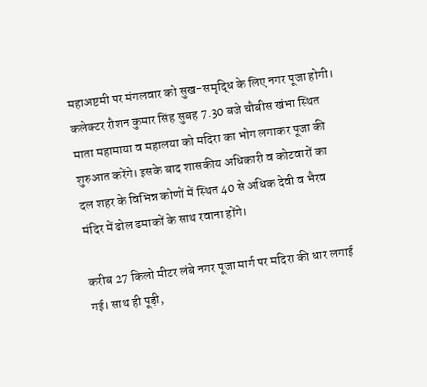महाअष्टमी पर मंगलवार को सुख-समृद्धि के लिए नगर पूजा होगी। कलेक्टर रौशन कुमार सिंह सुबह 7.30 बजे चौबीस खंभा स्थित माता महामाया व महालया को मदिरा का भोग लगाकर पूजा की शुरुआत करेंगे। इसके बाद शासकीय अधिकारी व कोटवारों का दल शहर के विभिन्न कोणों में स्थित 40 से अधिक देवी व भैरव मंदिर में ढोल ढमाकों के साथ रवाना होंगे।

करीब 27 किलो मीटर लंबे नगर पूजा मार्ग पर मदिरा की धार लगाई गई। साथ ही पूड़ी,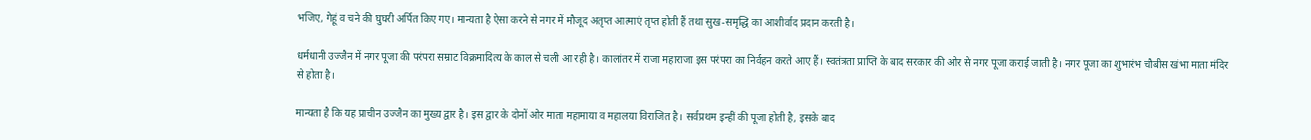भजिए, गेहूं व चने की घुघरी अर्पित किए गए। मान्यता है ऐसा करने से नगर में मौजूद अतृप्त आत्माएं तृप्त होती हैं तथा सुख-समृद्धि का आशीर्वाद प्रदान करती है।

धर्मधानी उज्जैन में नगर पूजा की परंपरा सम्राट विक्रमादित्य के काल से चली आ रही है। कालांतर में राजा महाराजा इस परंपरा का निर्वहन करते आए हैं। स्वतंत्रता प्राप्ति के बाद सरकार की ओर से नगर पूजा कराई जाती है। नगर पूजा का शुभारंभ चौबीस खंभा माता मंदिर से होता है।

मान्यता है कि यह प्राचीन उज्जैन का मुख्य द्वार है। इस द्वार के दोनों ओर माता महामाया व महालया विराजित है। सर्वप्रथम इन्हीं की पूजा होती है, इसके बाद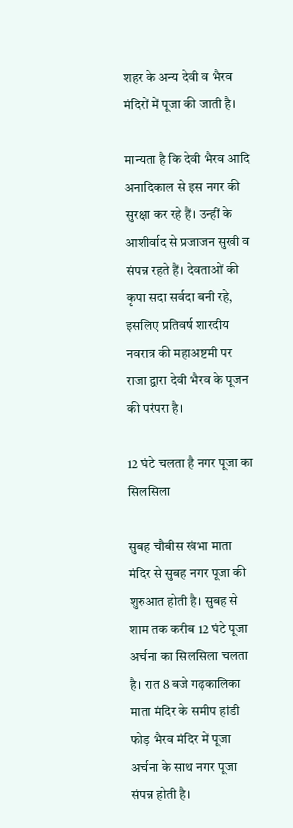शहर के अन्य देवी व भैरव मंदिरों में पूजा की जाती है।

मान्यता है कि देवी भैरव आदि अनादिकाल से इस नगर की सुरक्षा कर रहे हैं। उन्हीं के आशीर्वाद से प्रजाजन सुखी व संपन्न रहते हैं। देवताओं की कृपा सदा सर्वदा बनी रहे, इसलिए प्रतिवर्ष शारदीय नवरात्र की महाअष्टमी पर राजा द्वारा देवी भैरव के पूजन की परंपरा है।

12 घंटे चलता है नगर पूजा का सिलसिला

सुबह चौबीस खंभा माता मंदिर से सुबह नगर पूजा की शुरुआत होती है। सुबह से शाम तक करीब 12 घंटे पूजा अर्चना का सिलसिला चलता है। रात 8 बजे गढ़कालिका माता मंदिर के समीप हांडी फोड़ भैरव मंदिर में पूजा अर्चना के साथ नगर पूजा संपन्न होती है।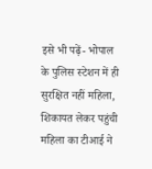इसे भी पढ़ें- भोपाल के पुलिस स्टेशन में ही सुरक्षित नहीं महिला, शिकायत लेकर पहुंची महिला का टीआई ने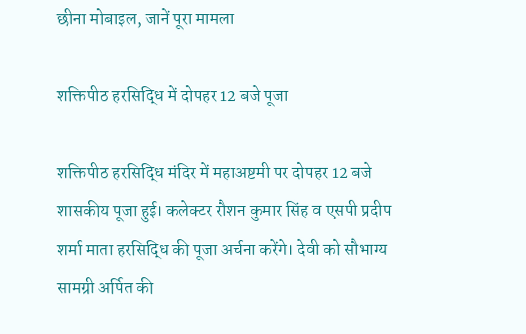छीना मोबाइल, जानें पूरा मामला

शक्तिपीठ हरसिद्धि में दोपहर 12 बजे पूजा

शक्तिपीठ हरसिद्धि मंदिर में महाअष्टमी पर दोपहर 12 बजे शासकीय पूजा हुई। कलेक्टर रौशन कुमार सिंह व एसपी प्रदीप शर्मा माता हरसिद्धि की पूजा अर्चना करेंगे। देवी को सौभाग्य सामग्री अर्पित की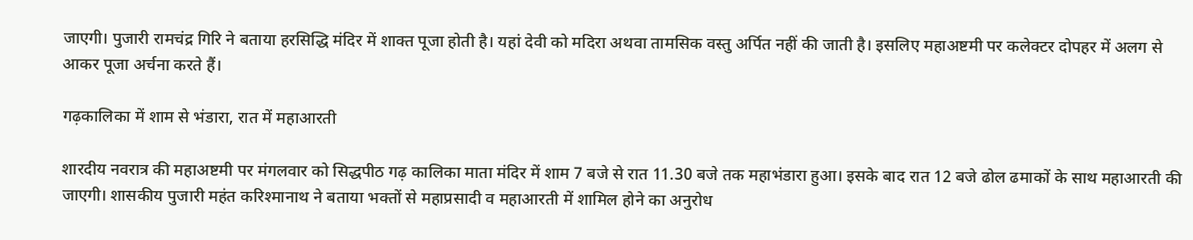जाएगी। पुजारी रामचंद्र गिरि ने बताया हरसिद्धि मंदिर में शाक्त पूजा होती है। यहां देवी को मदिरा अथवा तामसिक वस्तु अर्पित नहीं की जाती है। इसलिए महाअष्टमी पर कलेक्टर दोपहर में अलग से आकर पूजा अर्चना करते हैं।

गढ़कालिका में शाम से भंडारा, रात में महाआरती

शारदीय नवरात्र की महाअष्टमी पर मंगलवार को सिद्धपीठ गढ़ कालिका माता मंदिर में शाम 7 बजे से रात 11.30 बजे तक महाभंडारा हुआ। इसके बाद रात 12 बजे ढोल ढमाकों के साथ महाआरती की जाएगी। शासकीय पुजारी महंत करिश्मानाथ ने बताया भक्तों से महाप्रसादी व महाआरती में शामिल होने का अनुरोध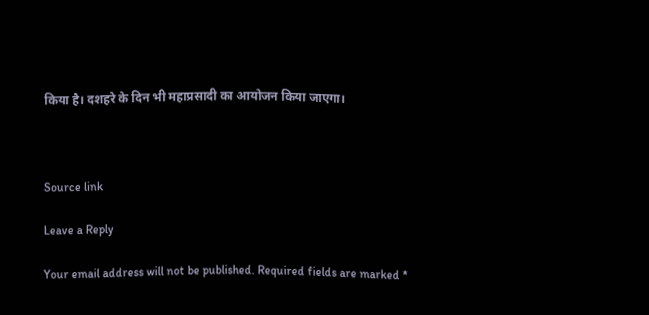किया है। दशहरे के दिन भी महाप्रसादी का आयोजन किया जाएगा।



Source link

Leave a Reply

Your email address will not be published. Required fields are marked *